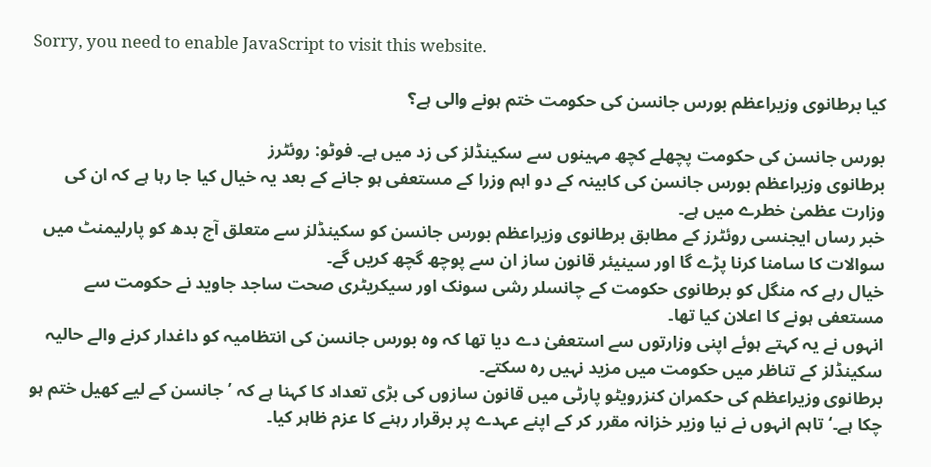Sorry, you need to enable JavaScript to visit this website.

کیا برطانوی وزیراعظم بورس جانسن کی حکومت ختم ہونے والی ہے؟

بورس جانسن کی حکومت پچھلے کچھ مہینوں سے سکینڈلز کی زد میں ہے۔ فوٹو: روئٹرز
برطانوی وزیراعظم بورس جانسن کی کابینہ کے دو اہم وزرا کے مستعفی ہو جانے کے بعد یہ خیال کیا جا رہا ہے کہ ان کی وزارت عظمیٰ خطرے میں ہے۔
خبر رساں ایجنسی روئٹرز کے مطابق برطانوی وزیراعظم بورس جانسن کو سکینڈلز سے متعلق آج بدھ کو پارلیمنٹ میں سوالات کا سامنا کرنا پڑے گا اور سینیئر قانون ساز ان سے پوچھ گچھ کریں گے۔
خیال رہے کہ منگل کو برطانوی حکومت کے چانسلر رشی سونک اور سیکریٹری صحت ساجد جاوید نے حکومت سے مستعفی ہونے کا اعلان کیا تھا۔
انہوں نے یہ کہتے ہوئے اپنی وزارتوں سے استعفیٰ دے دیا تھا کہ وہ بورس جانسن کی انتظامیہ کو داغدار کرنے والے حالیہ سکینڈلز کے تناظر میں حکومت میں مزید نہیں رہ سکتے۔
برطانوی وزیراعظم کی حکمران کنزرویٹو پارٹی میں قانون سازوں کی بڑی تعداد کا کہنا ہے کہ ’جانسن کے لیے کھیل ختم ہو چکا ہے۔‘ تاہم انہوں نے نیا وزیر خزانہ مقرر کر کے اپنے عہدے پر برقرار رہنے کا عزم ظاہر کیا۔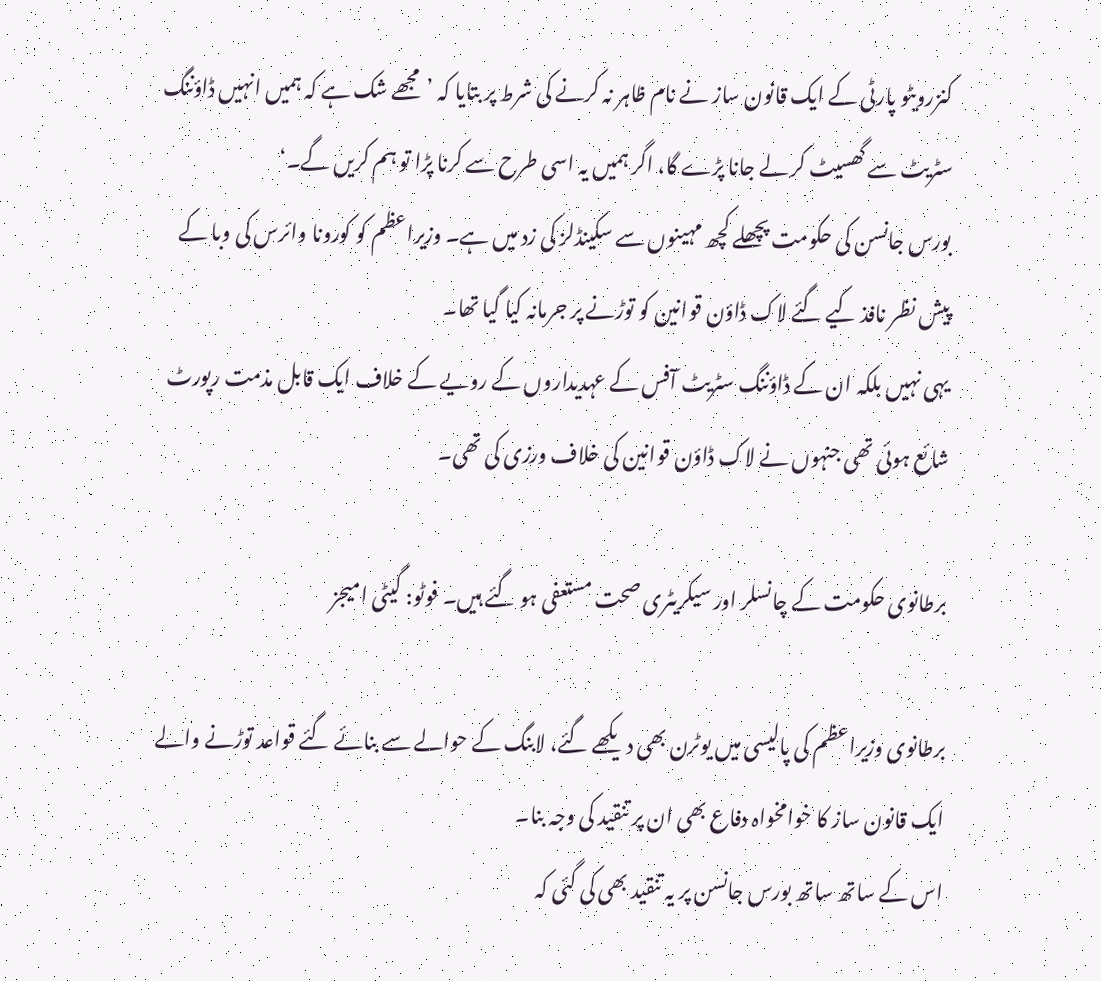کنزرویٹو پارٹی کے ایک قانون ساز نے نام ظاہر نہ کرنے کی شرط پر بتایا کہ ’مجھے شک ہے کہ ہمیں انہیں ڈاؤننگ سٹریٹ سے گھسیٹ کر لے جانا پڑے گا، اگر ہمیں یہ اسی طرح سے کرنا پڑا تو ہم کریں گے۔‘
بورس جانسن کی حکومت پچھلے کچھ مہینوں سے سکینڈلز کی زد میں ہے۔ وزیراعظم کو کورونا وائرس کی وبا کے پیش نظر نافذ کیے گئے لاک ڈاؤن قوانین کو توڑنے پر جرمانہ کیا گیا تھا۔
یہی نہیں بلکہ ان کے ڈاؤننگ سٹریٹ آفس کے عہدیداروں کے رویے کے خلاف ایک قابل مذمت رپورٹ شائع ہوئی تھی جنہوں نے لاک ڈاؤن قوانین کی خلاف ورزی کی تھی۔

برطانوی حکومت کے چانسلر اور سیکریٹری صحت مستعفی ہو گئے ہیں۔ فوٹو: گیٹی امیجز

برطانوی وزیراعظم کی پالیسی میں یوٹرن بھی دیکھے گئے، لابنگ کے حوالے سے بنائے گئے قواعد توڑنے والے ایک قانون ساز کا خوامخواہ دفاع بھی ان پر تنقید کی وجہ بنا۔
اس کے ساتھ ساتھ بورس جانسن پر یہ تنقید بھی کی گئی کہ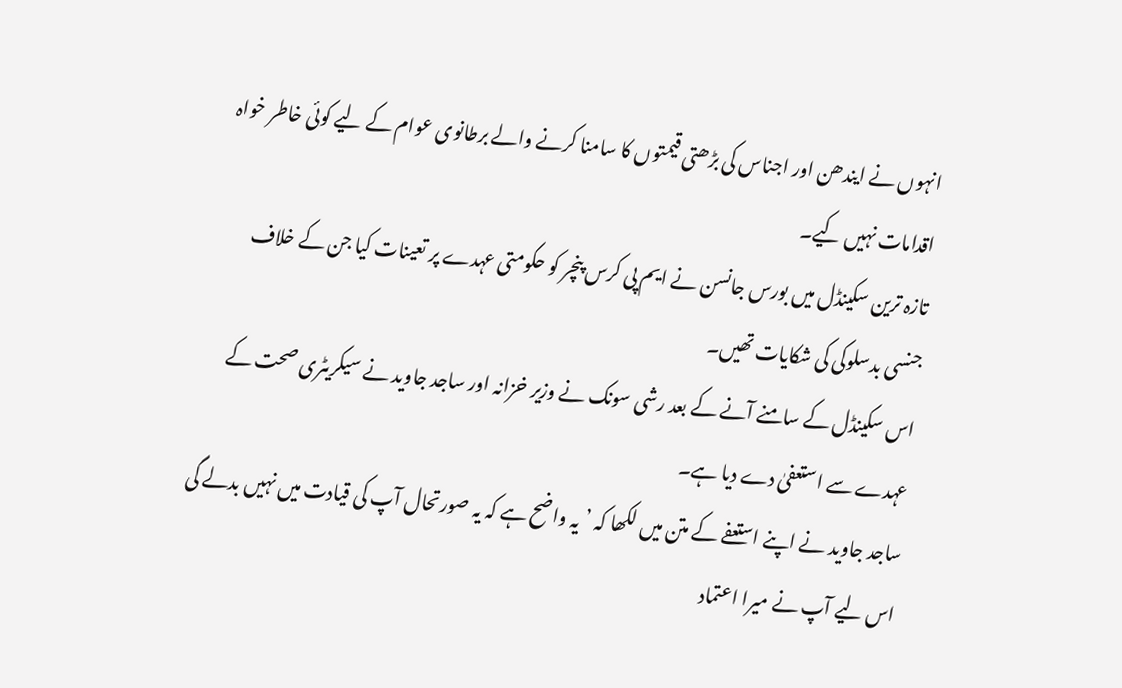انہوں نے ایندھن اور اجناس کی بڑھتی قیمتوں کا سامنا کرنے والے برطانوی عوام کے لیے کوئی خاطر خواہ اقدامات نہیں کیے۔
تازہ ترین سکینڈل میں بورس جانسن نے ایم پی کرس پنچر کو حکومتی عہدے پر تعینات کیا جن کے خلاف جنسی بدسلوکی کی شکایات تھیں۔
اس سکینڈل کے سامنے آنے کے بعد رشی سونک نے وزیر خزانہ اور ساجد جاوید نے سیکریٹری صحت کے عہدے سے استعفیٰ دے دیا ہے۔
ساجد جاوید نے اپنے استعفے کے متن میں لکھا کہ ’یہ واضح ہے کہ یہ صورتحال آپ کی قیادت میں نہیں بدلے گی اس لیے آپ نے میرا اعتماد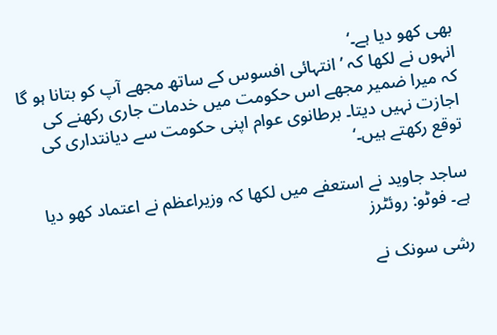بھی کھو دیا ہے۔‘
انہوں نے لکھا کہ ’انتہائی افسوس کے ساتھ مجھے آپ کو بتانا ہو گا کہ میرا ضمیر مجھے اس حکومت میں خدمات جاری رکھنے کی اجازت نہیں دیتا۔ برطانوی عوام اپنی حکومت سے دیانتداری کی توقع رکھتے ہیں۔‘

ساجد جاوید نے استعفے میں لکھا کہ وزیراعظم نے اعتماد کھو دیا ہے۔ فوٹو: روئٹرز

رشی سونک نے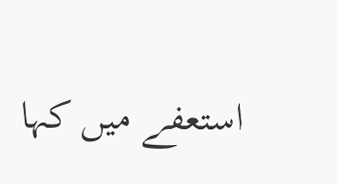استعفے میں کہا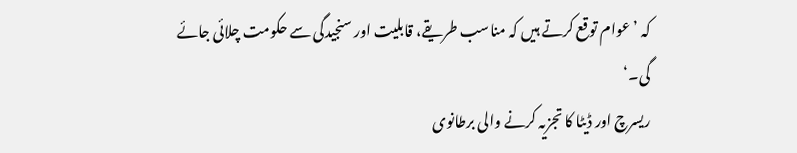کہ ’عوام توقع کرتے ہیں کہ مناسب طریقے، قابلیت اور سنجیدگی سے حکومت چلائی جائے گی۔‘
ریسرچ اور ڈیٹا کا تجزیہ کرنے والی برطانوی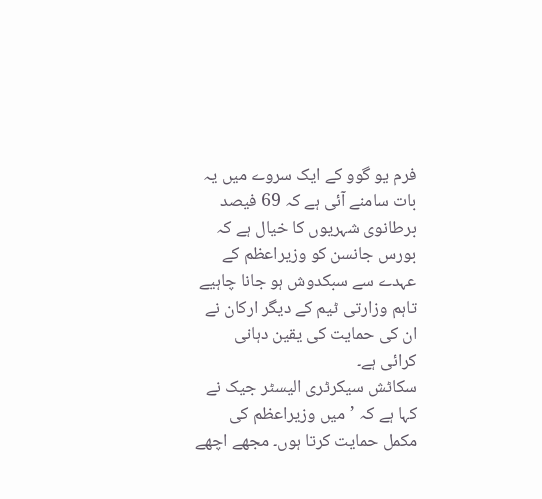فرم یو گوو کے ایک سروے میں یہ بات سامنے آئی ہے کہ 69 فیصد برطانوی شہریوں کا خیال ہے کہ بورس جانسن کو وزیراعظم کے عہدے سے سبکدوش ہو جانا چاہیے تاہم وزارتی ٹیم کے دیگر ارکان نے ان کی حمایت کی یقین دہانی کرائی ہے۔
سکاٹش سیکرٹری الیسٹر جیک نے کہا ہے کہ ’میں وزیراعظم کی مکمل حمایت کرتا ہوں۔ مجھے اچھے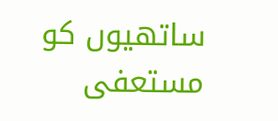ساتھیوں کو مستعفی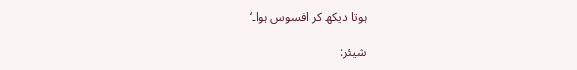ہوتا دیکھ کر افسوس ہوا۔‘

شیئر: